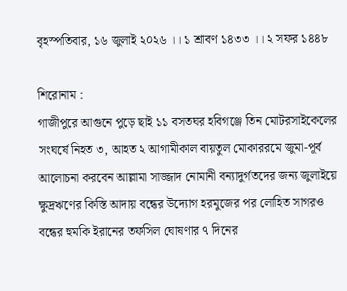বৃহস্পতিবার, ১৬ জুলাই ২০২৬ ।। ১ শ্রাবণ ১৪৩৩ ।। ২ সফর ১৪৪৮

শিরোনাম :
গাজীপুরে আগুনে পুড়ে ছাই ১১ বসতঘর হবিগঞ্জে তিন মোটরসাইকেলের সংঘর্ষে নিহত ৩, আহত ২ আগামীকাল বায়তুল মোকাররমে জুমা-পূর্ব আলোচনা করবেন আল্লামা সাজ্জাদ নোমানী বন্যাদুর্গতদের জন্য জুলাইয়ে ক্ষুদ্রঋণের কিস্তি আদায় বন্ধের উদ্যোগ হরমুজের পর লোহিত সাগরও বন্ধের হুমকি ইরানের তফসিল ঘোষণার ৭ দিনের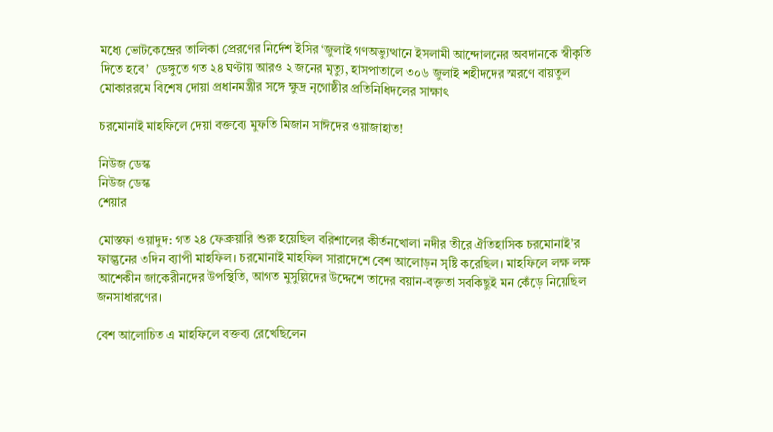মধ্যে ভোটকেন্দ্রের তালিকা প্রেরণের নির্দেশ ইসির ‘জুলাই গণঅভ্যুত্থানে ইসলামী আন্দোলনের অবদানকে স্বীকৃতি দিতে হবে’  ডেঙ্গুতে গত ২৪ ঘণ্টায় আরও ২ জনের মৃত্যু, হাসপাতালে ৩০৬ জুলাই শহীদদের স্মরণে বায়তুল মোকাররমে বিশেষ দোয়া প্রধানমন্ত্রীর সঙ্গে ক্ষুদ্র নৃগোষ্ঠীর প্রতিনিধিদলের সাক্ষাৎ

চরমোনাই মাহফিলে দেয়া বক্তব্যে মুফতি মিজান সাঈদের ওয়াজাহাত!

নিউজ ডেস্ক
নিউজ ডেস্ক
শেয়ার

মোস্তফা ওয়াদুদ: গত ২৪ ফেব্রুয়ারি শুরু হয়েছিল বরিশালের কীর্তনখোলা নদীর তীরে ঐতিহাসিক চরমোনাই’র ফাল্গুনের ৩দিন ব্যাপী মাহফিল। চরমোনাই মাহফিল সারাদেশে বেশ আলোড়ন সৃষ্টি করেছিল। মাহফিলে লক্ষ লক্ষ আশেকীন জাকেরীনদের উপস্থিতি, আগত মুসুল্লিদের উদ্দেশে তাদের বয়ান-বক্তৃতা সবকিছুই মন কেঁড়ে নিয়েছিল জনসাধারণের।

বেশ আলোচিত এ মাহফিলে বক্তব্য রেখেছিলেন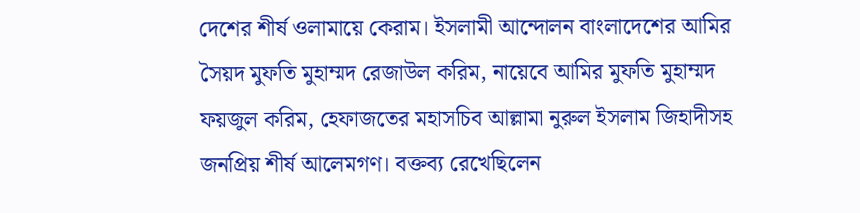দেশের শীর্ষ ওলামায়ে কেরাম। ইসলামী আন্দোলন বাংলাদেশের আমির সৈয়দ মুফতি মুহাম্মদ রেজাউল করিম, নায়েবে আমির মুফতি মুহাম্মদ ফয়জুল করিম, হেফাজতের মহাসচিব আল্লামা নুরুল ইসলাম জিহাদীসহ জনপ্রিয় শীর্ষ আলেমগণ। বক্তব্য রেখেছিলেন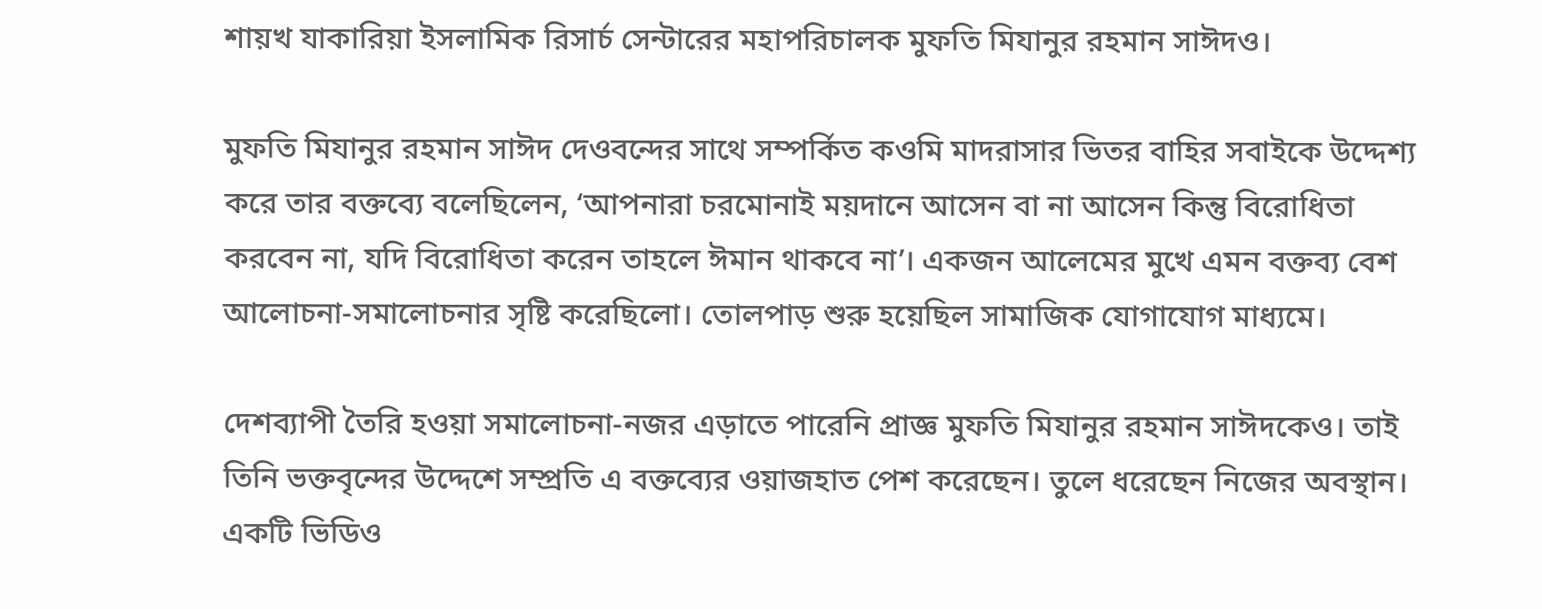শায়খ যাকারিয়া ইসলামিক রিসার্চ সেন্টারের মহাপরিচালক মুফতি মিযানুর রহমান সাঈদও।

মুফতি মিযানুর রহমান সাঈদ দেওবন্দের সাথে সম্পর্কিত কওমি মাদরাসার ভিতর বাহির সবাইকে উদ্দেশ্য করে তার বক্তব্যে বলেছিলেন, ‘আপনারা চরমোনাই ময়দানে আসেন বা না আসেন কিন্তু বিরোধিতা করবেন না, যদি বিরোধিতা করেন তাহলে ঈমান থাকবে না’। একজন আলেমের মুখে এমন বক্তব্য বেশ আলোচনা-সমালোচনার সৃষ্টি করেছিলো। তোলপাড় শুরু হয়েছিল সামাজিক যোগাযোগ মাধ্যমে।

দেশব্যাপী তৈরি হওয়া সমালোচনা-নজর এড়াতে পারেনি প্রাজ্ঞ মুফতি মিযানুর রহমান সাঈদকেও। তাই তিনি ভক্তবৃন্দের উদ্দেশে সম্প্রতি এ বক্তব্যের ওয়াজহাত পেশ করেছেন। তুলে ধরেছেন নিজের অবস্থান। একটি ভিডিও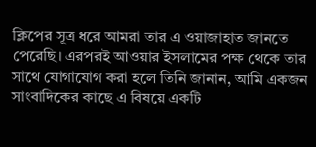ক্লিপের সূত্র ধরে আমরা তার এ ওয়াজাহাত জানতে পেরেছি। এরপরই আওয়ার ইসলামের পক্ষ থেকে তার সাথে যোগাযোগ করা হলে তিনি জানান, আমি একজন সাংবাদিকের কাছে এ বিষয়ে একটি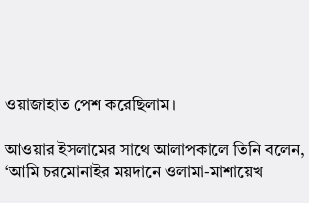ওয়াজাহাত পেশ করেছিলাম।

আওয়ার ইসলামের সাথে আলাপকালে তিনি বলেন, ‘আমি চরমোনাইর ময়দানে ওলামা-মাশায়েখ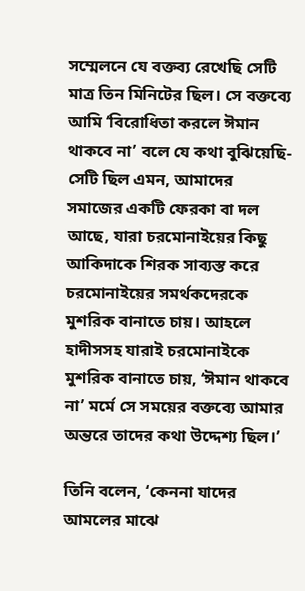সম্মেলনে যে বক্তব্য রেখেছি সেটি মাত্র তিন মিনিটের ছিল। সে বক্তব্যে আমি ‘বিরোধিতা করলে ঈমান থাকবে না’ বলে যে কথা বুঝিয়েছি-সেটি ছিল এমন, আমাদের সমাজের একটি ফেরকা বা দল আছে, যারা চরমোনাইয়ের কিছু আকিদাকে শিরক সাব্যস্ত করে চরমোনাইয়ের সমর্থকদেরকে মুশরিক বানাতে চায়। আহলে হাদীসসহ যারাই চরমোনাইকে মুশরিক বানাতে চায়, ‘ঈমান থাকবে না’ মর্মে সে সময়ের বক্তব্যে আমার অন্তরে তাদের কথা উদ্দেশ্য ছিল।’

তিনি বলেন, ‘কেননা যাদের আমলের মাঝে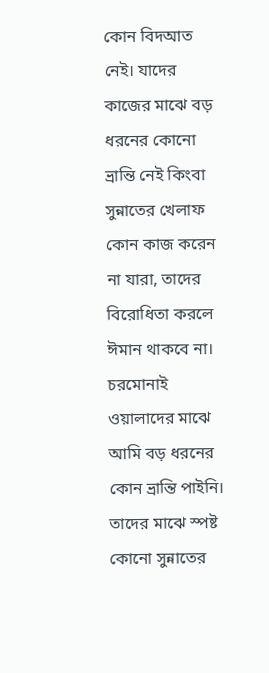কোন বিদআত নেই। যাদের কাজের মাঝে বড় ধরনের কোনো ভ্রান্তি নেই কিংবা সুন্নাতের খেলাফ কোন কাজ করেন না যারা, তাদের বিরোধিতা করলে ঈমান থাকবে না। চরমোনাই ওয়ালাদের মাঝে আমি বড় ধরনের কোন ভ্রান্তি পাইনি। তাদের মাঝে স্পষ্ট কোনো সুন্নাতের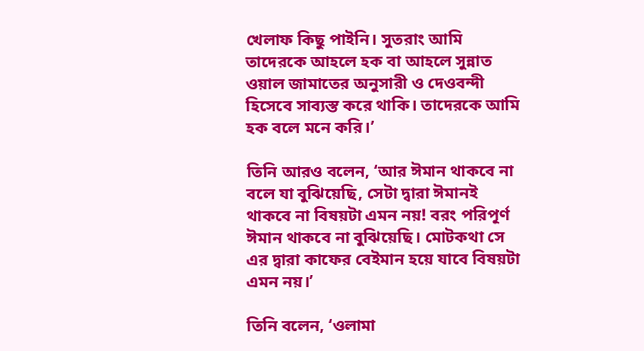খেলাফ কিছু পাইনি। সুতরাং আমি তাদেরকে আহলে হক বা আহলে সুন্নাত ওয়াল জামাতের অনুসারী ও দেওবন্দী হিসেবে সাব্যস্ত করে থাকি। তাদেরকে আমি হক বলে মনে করি।’

তিনি আরও বলেন, ‘আর ঈমান থাকবে না বলে যা বুঝিয়েছি, সেটা দ্বারা ঈমানই থাকবে না বিষয়টা এমন নয়! বরং পরিপূর্ণ ঈমান থাকবে না বুঝিয়েছি। মোটকথা সে এর দ্বারা কাফের বেইমান হয়ে যাবে বিষয়টা এমন নয়।’

তিনি বলেন, ‘ওলামা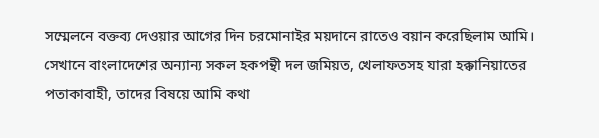সম্মেলনে বক্তব্য দেওয়ার আগের দিন চরমোনাইর ময়দানে রাতেও বয়ান করেছিলাম আমি। সেখানে বাংলাদেশের অন্যান্য সকল হকপন্থী দল জমিয়ত, খেলাফতসহ যারা হক্কানিয়াতের পতাকাবাহী, তাদের বিষয়ে আমি কথা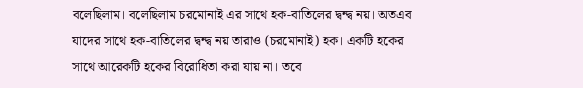বলেছিলাম। বলেছিলাম চরমোনাই এর সাথে হক-বাতিলের দ্বন্দ্ব নয়। অতএব যাদের সাথে হক-বাতিলের দ্বন্দ্ব নয় তারাও (চরমোনাই) হক। একটি হকের সাথে আরেকটি হকের বিরোধিতা করা যায় না। তবে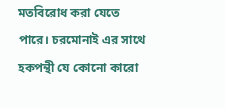মতবিরোধ করা যেতে পারে। চরমোনাই এর সাথে হকপন্থী যে কোনো কারো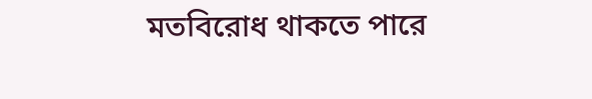মতবিরোধ থাকতে পারে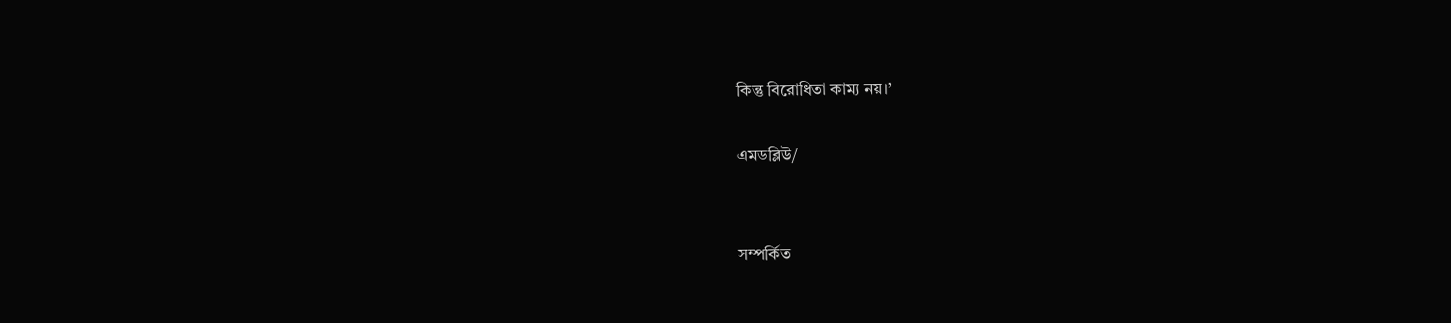কিন্তু বিরোধিতা কাম্য নয়।’

এমডব্লিউ/


সম্পর্কিত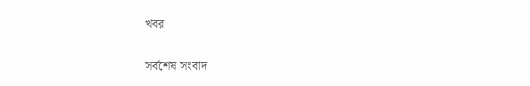খবর

সর্বশেষ সংবাদ